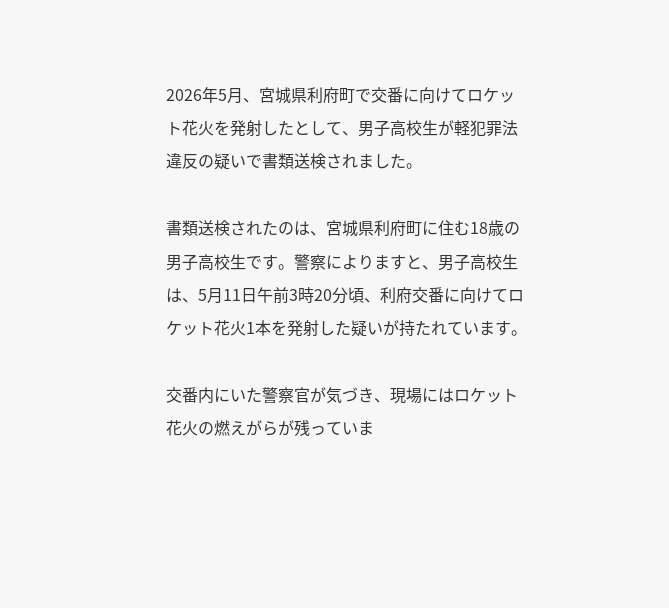2026年5月、宮城県利府町で交番に向けてロケット花火を発射したとして、男子高校生が軽犯罪法違反の疑いで書類送検されました。

書類送検されたのは、宮城県利府町に住む18歳の男子高校生です。警察によりますと、男子高校生は、5月11日午前3時20分頃、利府交番に向けてロケット花火1本を発射した疑いが持たれています。

交番内にいた警察官が気づき、現場にはロケット花火の燃えがらが残っていま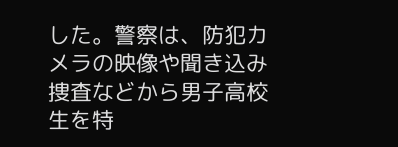した。警察は、防犯カメラの映像や聞き込み捜査などから男子高校生を特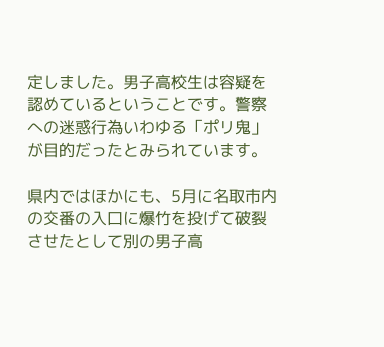定しました。男子高校生は容疑を認めているということです。警察への迷惑行為いわゆる「ポリ鬼」が目的だったとみられています。

県内ではほかにも、5月に名取市内の交番の入口に爆竹を投げて破裂させたとして別の男子高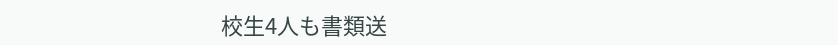校生4人も書類送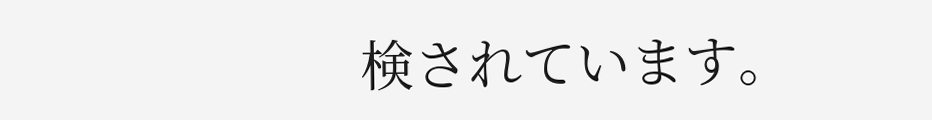検されています。